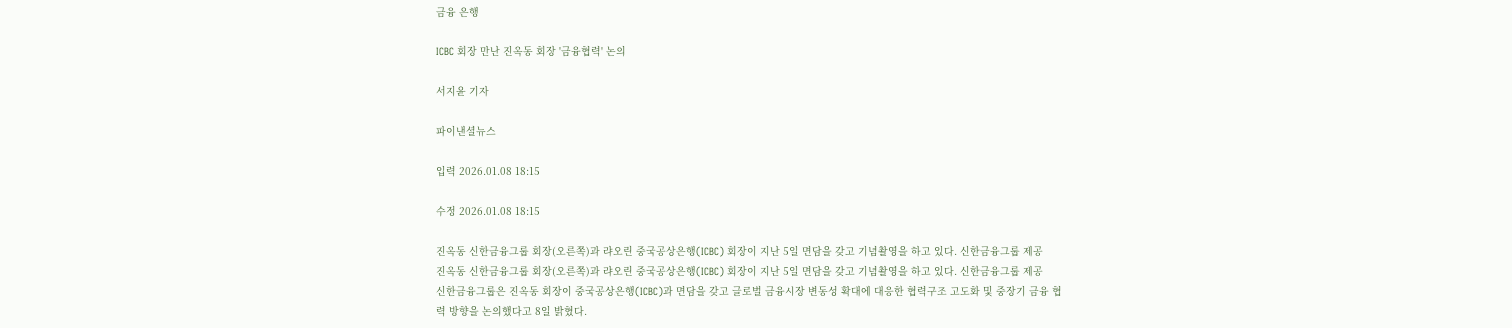금융 은행

ICBC 회장 만난 진옥동 회장 '금융협력' 논의

서지윤 기자

파이낸셜뉴스

입력 2026.01.08 18:15

수정 2026.01.08 18:15

진옥동 신한금융그룹 회장(오른쪽)과 랴오린 중국공상은행(ICBC) 회장이 지난 5일 면담을 갖고 기념촬영을 하고 있다. 신한금융그룹 제공
진옥동 신한금융그룹 회장(오른쪽)과 랴오린 중국공상은행(ICBC) 회장이 지난 5일 면담을 갖고 기념촬영을 하고 있다. 신한금융그룹 제공
신한금융그룹은 진옥동 회장이 중국공상은행(ICBC)과 면담을 갖고 글로벌 금융시장 변동성 확대에 대응한 협력구조 고도화 및 중장기 금융 협력 방향을 논의했다고 8일 밝혔다.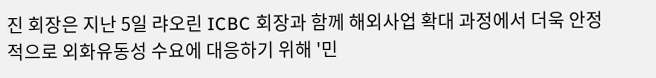진 회장은 지난 5일 랴오린 ICBC 회장과 함께 해외사업 확대 과정에서 더욱 안정적으로 외화유동성 수요에 대응하기 위해 '민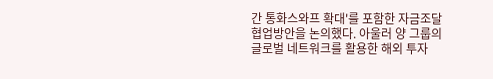간 통화스와프 확대'를 포함한 자금조달 협업방안을 논의했다. 아울러 양 그룹의 글로벌 네트워크를 활용한 해외 투자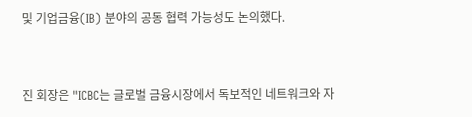및 기업금융(IB) 분야의 공동 협력 가능성도 논의했다.


진 회장은 "ICBC는 글로벌 금융시장에서 독보적인 네트워크와 자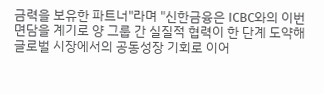금력을 보유한 파트너"라며 "신한금융은 ICBC와의 이번 면담을 계기로 양 그룹 간 실질적 협력이 한 단계 도약해 글로벌 시장에서의 공동성장 기회로 이어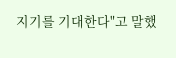지기를 기대한다"고 말했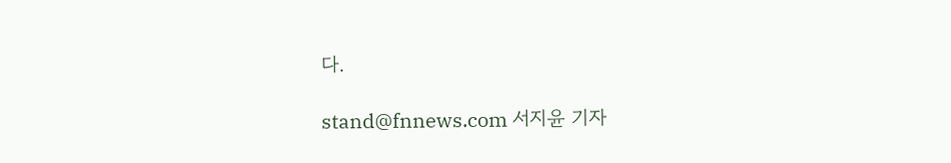다.

stand@fnnews.com 서지윤 기자